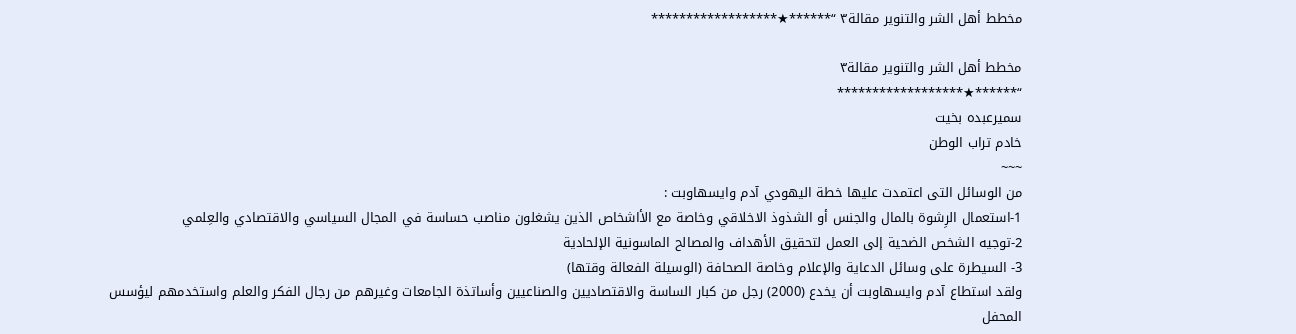مخطط أهل الشر والتنوير مقالة٣ “******★******************

مخطط أهل الشر والتنوير مقالة٣
“******★******************
سميرعبده بخيت
خادم تراب الوطن
~~~
من الوسائل التى اعتمدت عليها خطة اليهودي آدم وايسهاوبت :
1-استعمال الرِشوة بالمال والجنس أو الشذوذ الاخلاقي وخاصة مع الأاشخاص الذين يشغلون مناصب حساسة في المجال السياسي والاقتصادي والعِلمي
2-توجيه الشخص الضحية إلى العمل لتحقيق الأهداف والمصالح الماسونية الإلحادية
3- السيطرة على وسائل الدعاية والإعلام وخاصة الصحافة (الوسيلة الفعالة وقتها)
ولقد استطاع آدم وايسهاوبت أن يخدع (2000) رجل من كبار الساسة والاقتصاديين والصناعيين وأساتذة الجامعات وغيرهم من رجال الفكر والعلم واستخدمهم ليؤسس المحفل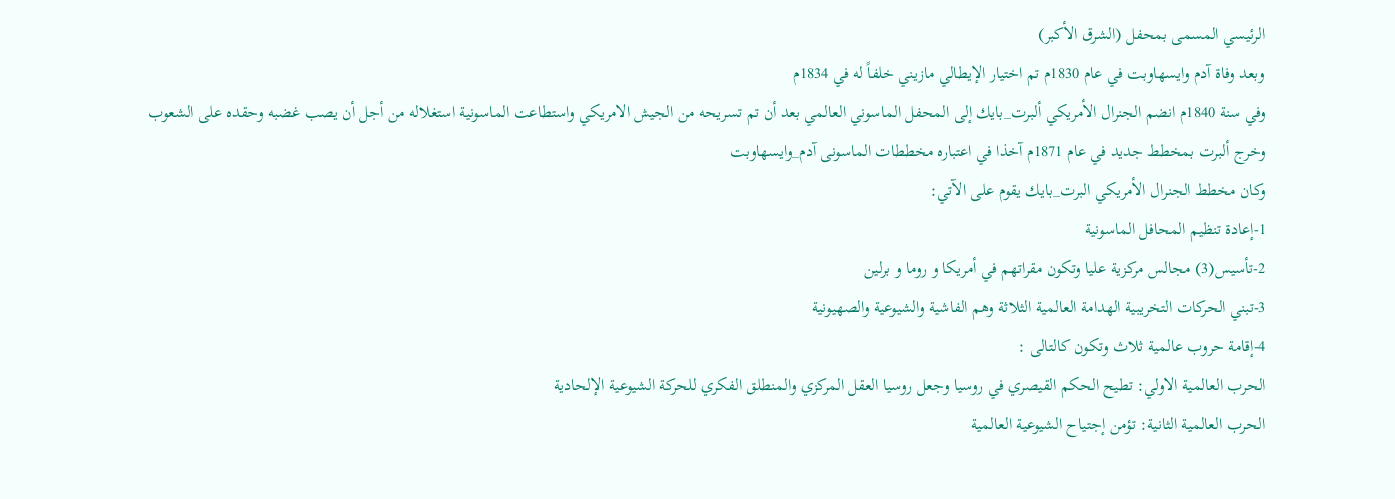الرئيسي المسمى بمحفل (الشرق الأكبر)
وبعد وفاة آدم وايسهاوبت في عام 1830م تم اختيار الإيطالي مازيني خلفاً له في 1834م
وفي سنة 1840م انضم الجنرال الأمريكي ألبرت_بايك إلى المحفل الماسوني العالمي بعد أن تم تسريحه من الجيش الامريكي واستطاعت الماسونية استغلاله من أجل أن يصب غضبه وحقده على الشعوب
وخرج ألبرت بمخطط جديد في عام 1871م آخذا في اعتباره مخططات الماسونى آدم_وايسهاوبت
وكان مخطط الجنرال الأمريكي البرت_بايك يقوم على الآتي:
1-إعادة تنظيم المحافل الماسونية
2-تأسيس(3) مجالس مركزية عليا وتكون مقراتهم في أمريكا و روما و برلين
3-تبني الحركات التخريبية الهدامة العالمية الثلاثة وهم الفاشية والشيوعية والصهيونية
4-إقامة حروب عالمية ثلاث وتكون كالتالى :
الحرب العالمية الاولي: تطيح الحكم القيصري في روسيا وجعل روسيا العقل المركزي والمنطلق الفكري للحركة الشيوعية الإلحادية
الحرب العالمية الثانية: تؤمن إجتياح الشيوعية العالمية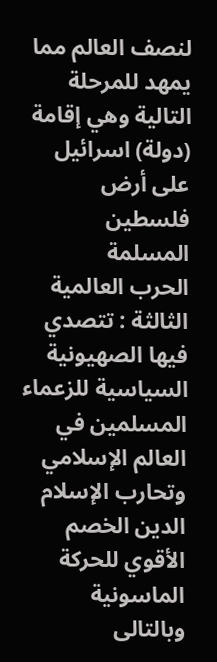لنصف العالم مما يمهد للمرحلة التالية وهي إقامة (دولة) اسرائيل على أرض فلسطين المسلمة
الحرب العالمية الثالثة : تتصدي فيها الصهيونية السياسية للزعماء المسلمين في العالم الإسلامي وتحارب الإسلام الدين الخصم الأقوي للحركة الماسونية وبالتالى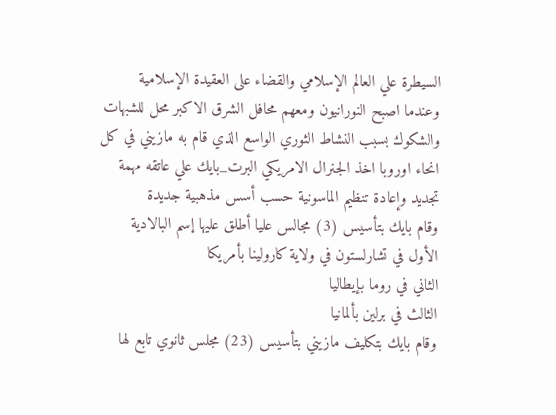السيطرة علي العالم الإسلامي والقضاء على العقيدة الإسلامية
وعندما اصبح النورانيون ومعهم محافل الشرق الاكبر محل للشبهات والشكوك بسبب النشاط الثوري الواسع الذي قام به مازيني في كل انحاء اوروبا اخذ الجنرال الامريكي البرت_بايك علي عاتقه مهمة تجديد وإعادة تنظيم الماسونية حسب أسس مذهبية جديدة
وقام بايك بتأسيس (3) مجالس عليا أطلق عليها إسم البالادية
الأول في تشارلستون في ولاية كارولينا بأمريكا
الثاني في روما بإيطاليا
الثالث في برلين بألمانيا
وقام بايك بتكليف مازيني بتأسيس (23) مجلس ثانوي تابع لها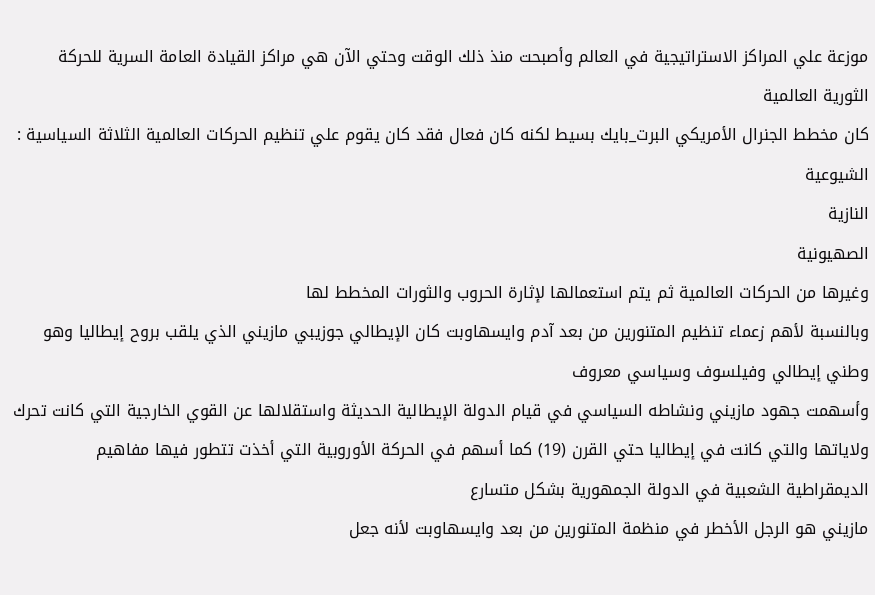موزعة علي المراكز الاستراتيجية في العالم وأصبحت منذ ذلك الوقت وحتي الآن هي مراكز القيادة العامة السرية للحركة الثورية العالمية
كان مخطط الجنرال الأمريكي البرت_بايك بسيط لكنه كان فعال فقد كان يقوم علي تنظيم الحركات العالمية الثلاثة السياسية :
الشيوعية
النازية
الصهيونية
وغيرها من الحركات العالمية ثم يتم استعمالها لإثارة الحروب والثورات المخطط لها
وبالنسبة لأهم زعماء تنظيم المتنورين من بعد آدم وايسهاوبت كان الإيطالي جوزيبي مازيني الذي يلقب بروح إيطاليا وهو وطني إيطالي وفيلسوف وسياسي معروف
وأسهمت جهود مازيني ونشاطه السياسي في قيام الدولة الإيطالية الحديثة واستقلالها عن القوي الخارجية التي كانت تحرك ولاياتها والتي كانت في إيطاليا حتي القرن (19) كما أسهم في الحركة الأوروبية التي أخذت تتطور فيها مفاهيم الديمقراطية الشعبية في الدولة الجمهورية بشكل متسارع
مازيني هو الرجل الأخطر في منظمة المتنورين من بعد وايسهاوبت لأنه جعل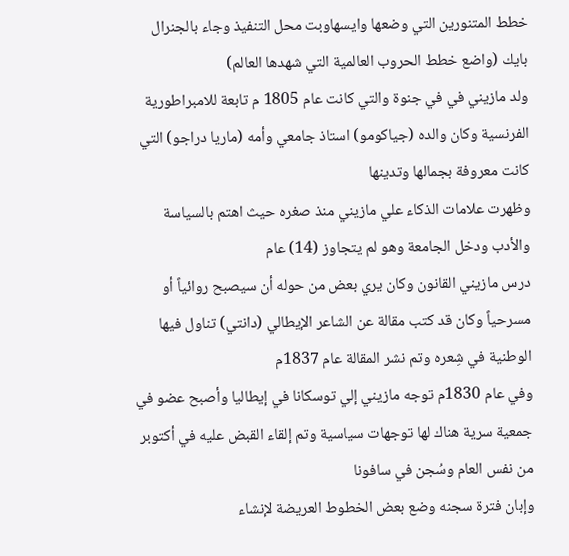خطط المتنورين التي وضعها وايسهاوبت محل التنفيذ وجاء بالجنرال بايك (واضع خطط الحروب العالمية التي شهدها العالم)
ولد مازيني في في جنوة والتي كانت عام 1805 م تابعة للامبراطورية الفرنسية وكان والده (جياكومو) استاذ جامعي وأمه (ماريا دراجو) التي كانت معروفة بجمالها وتدينها
وظهرت علامات الذكاء علي مازيني منذ صغره حيث اهتم بالسياسة والأدب ودخل الجامعة وهو لم يتجاوز (14) عام
درس مازيني القانون وكان يري بعض من حوله أن سيصبح روائياً أو مسرحياً وكان قد كتب مقالة عن الشاعر الإيطالي (دانتي) تناول فيها الوطنية في شِعره وتم نشر المقالة عام 1837م
وفي عام 1830م توجه مازيني إلي توسكانا في إيطاليا وأصبح عضو في جمعية سرية هناك لها توجهات سياسية وتم إلقاء القبض عليه في أكتوبر من نفس العام وسُجن في سافونا
وإبان فترة سجنه وضع بعض الخطوط العريضة لإنشاء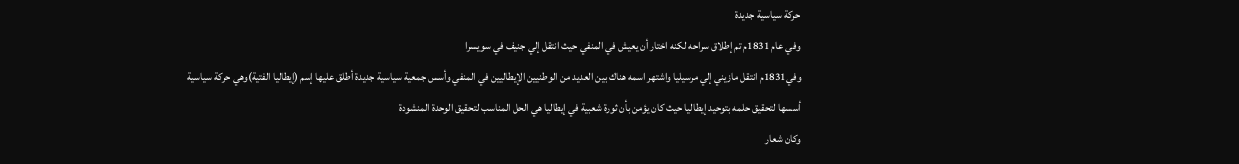حركة سياسية جديدة
وفي عام 1831م تم إطلاق سراحه لكنه اختار أن يعيش في المنفي حيث انتقل إلي جنيف في سويسرا
وفي1831م انتقل مازيني إلي مرسيليا واشتهر اسمه هناك بين العديد من الوطنيين الإيطاليين في المنفي وأسس جمعية سياسية جديدة أطلق عليها إسم (إيطاليا الفتية)وهي حركة سياسية أسسها لتحقيق حلمه بتوحيد إيطاليا حيث كان يؤمن بأن ثورة شعبية في إيطاليا هي الحل المناسب لتحقيق الوحدة المنشودة
وكان شعار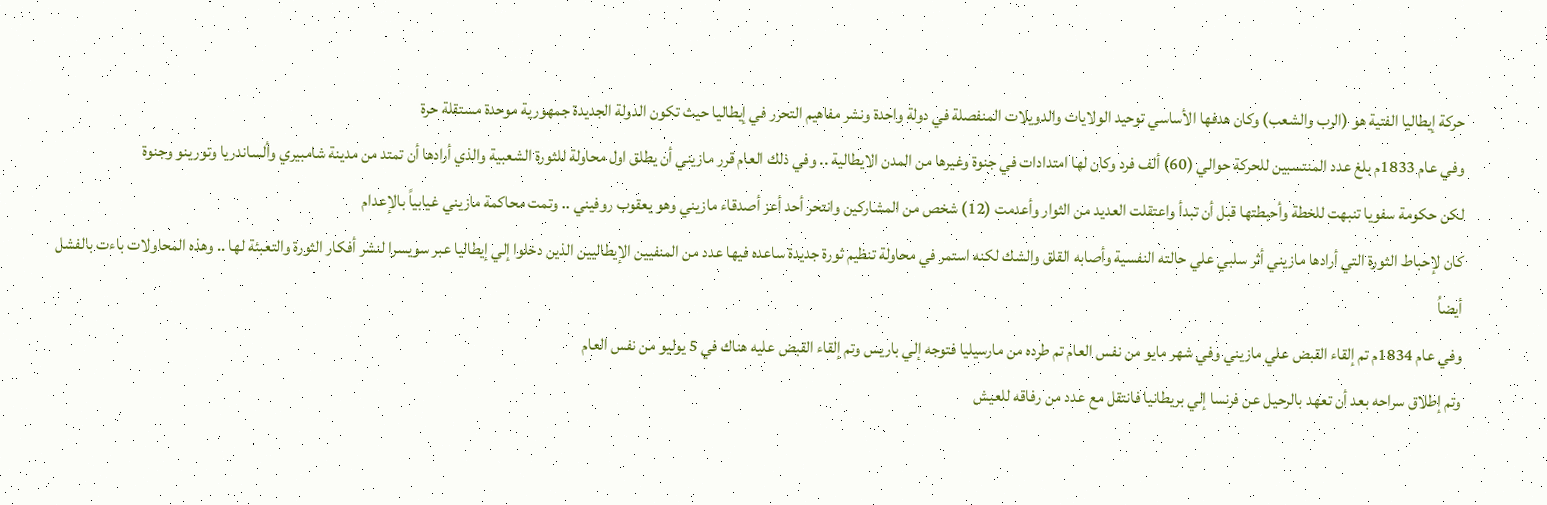حركة إيطاليا الفتية هو (الرب والشعب) وكان هدفها الأساسي توحيد الولايات والدويلات المنفصلة في دولة واحدة ونشر مفاهيم التحرر في إيطاليا حيث تكون الدولة الجديدة جمهورية موحدة مستقلة حرة
وفي عام 1833م بلغ عدد المنتسبين للحركة حوالي (60) ألف فرد وكان لها امتدادات في جنوة وغيرها من المدن الايطالية .. وفي ذلك العام قرر مازيني أن يطلق اول محاولة للثورة الشعبية والذي أرادها أن تمتد من مدينة شامبيري وألساندريا وتورينو وجنوة
لكن حكومة سفويا تنبهت للخطة وأحبطتها قبل أن تبدأ واعتقلت العديد من الثوار وأعدمت (12) شخص من المشاركين وانتحر أحد أعز أصدقاء مازيني وهو يعقوب روفيني .. وتمت محاكمة مازيني غيابياً بالإعدام
كان لإحباط الثورة التي أرادها مازيني أثر سلبي علي حالته النفسية وأصابه القلق والشك لكنه استمر في محاولة تنظيم ثورة جديدة ساعده فيها عدد من المنفيين الإيطاليين الذين دخلوا إلي إيطاليا عبر سويسرا لنشر أفكار الثورة والتعبئة لها .. وهذه المحاولات باءت بالفشل أيضاُ
وفي عام 1834م تم إلقاء القبض علي مازيني وفي شهر مايو من نفس العام تم طرده من مارسيليا فتوجه إلي باريس وتم إلقاء القبض عليه هناك في 5 يوليو من نفس العام
وتم إطلاق سراحه بعد أن تعهد بالرحيل عن فرنسا إلي بريطانيا فانتقل مع عدد من رفاقه للعيش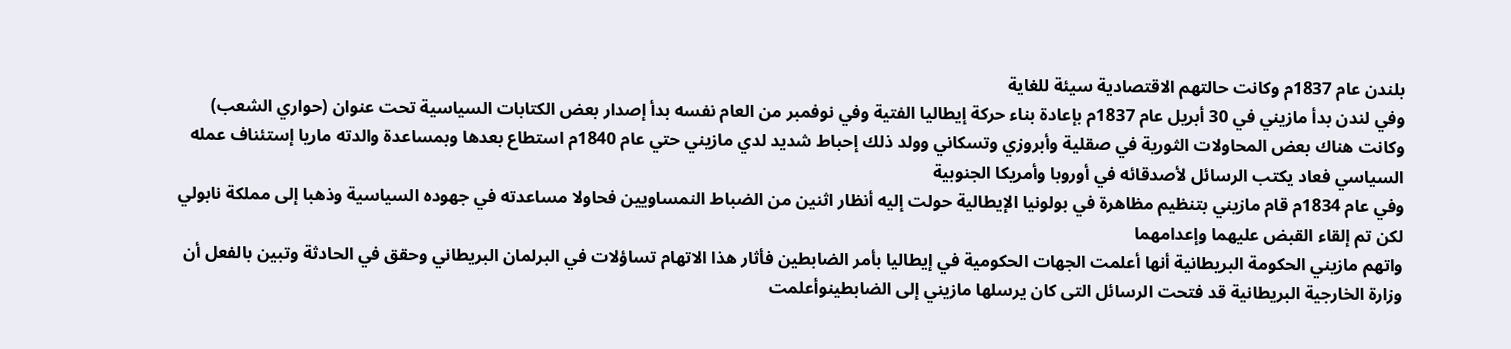بلندن عام 1837م وكانت حالتهم الاقتصادية سيئة للغاية
وفي لندن بدأ مازيني في 30 أبريل عام 1837م بإعادة بناء حركة إيطاليا الفتية وفي نوفمبر من العام نفسه بدأ إصدار بعض الكتابات السياسية تحت عنوان (حواري الشعب)
وكانت هناك بعض المحاولات الثورية في صقلية وأبروزي وتسكاني وولد ذلك إحباط شديد لدي مازيني حتي عام 1840م استطاع بعدها وبمساعدة والدته ماريا إستئناف عمله السياسي فعاد يكتب الرسائل لأصدقائه في أوروبا وأمريكا الجنوبية
وفي عام 1834م قام مازيني بتنظيم مظاهرة في بولونيا الإيطالية حولت إليه أنظار اثنين من الضباط النمساويين فحاولا مساعدته في جهوده السياسية وذهبا إلى مملكة نابولي لكن تم إلقاء القبض عليهما وإعدامهما
واتهم مازيني الحكومة البريطانية أنها أعلمت الجهات الحكومية في إيطاليا بأمر الضابطين فأثار هذا الاتهام تساؤلات في البرلمان البريطاني وحقق في الحادثة وتبين بالفعل أن وزارة الخارجية البريطانية قد فتحت الرسائل التى كان يرسلها مازيني إلى الضابطينوأعلمت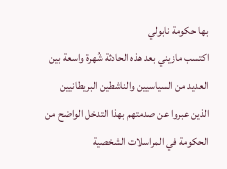بها حكومة نابولي
اكتسب مازيني بعد هذه الحادثة شُهرة واسعة بين العديد من السياسيين والناشطين البريطانيين الذين عبروا عن صدمتهم بهذا التدخل الواضح من الحكومة في المراسلات الشخصية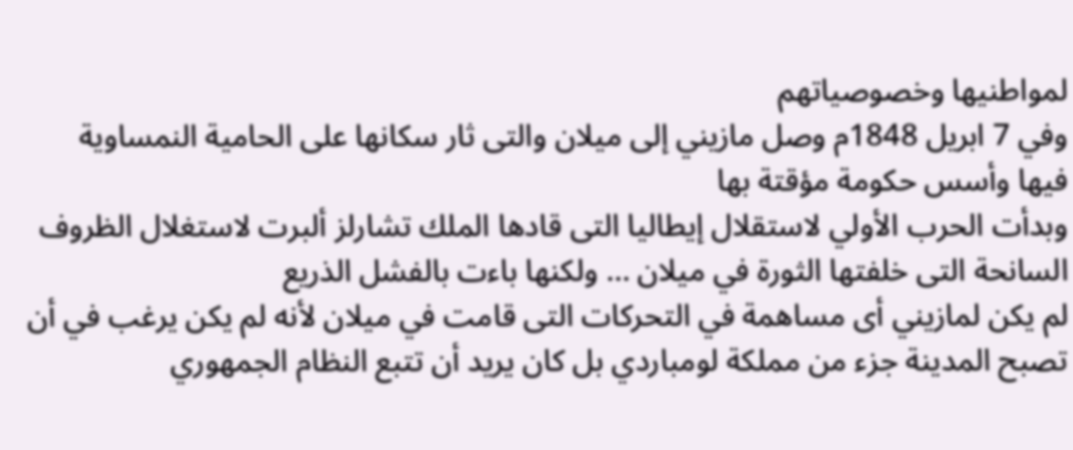لمواطنيها وخصوصياتهم
وفي 7 ابريل 1848م وصل مازيني إلى ميلان والتى ثار سكانها على الحامية النمساوية فيها وأسس حكومة مؤقتة بها
وبدأت الحرب الأولي لاستقلال إيطاليا التى قادها الملك تشارلز ألبرت لاستغلال الظروف السانحة التى خلفتها الثورة في ميلان … ولكنها باءت بالفشل الذريع
لم يكن لمازيني أى مساهمة في التحركات التى قامت في ميلان لأنه لم يكن يرغب في أن تصبح المدينة جزء من مملكة لومباردي بل كان يريد أن تتبع النظام الجمهوري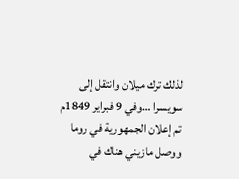لذلك ترك ميلان وانتقل إلى سويسرا …وفي 9 فبراير 1849م تم إعلان الجمهورية في روما ووصل مازيني هناك في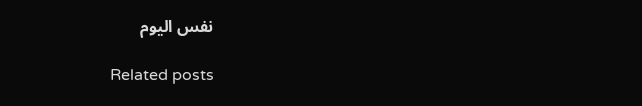نفس اليوم

Related posts